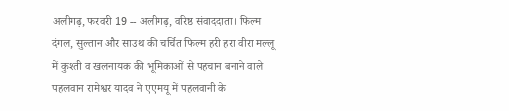अलीगढ़, फरवरी 19 -- अलीगढ़, वरिष्ठ संवाददाता। फिल्म दंगल, सुल्तान और साउथ की चर्चित फिल्म हरी हरा वीरा मल्लू में कुश्ती व खलनायक की भूमिकाओं से पहचान बनाने वाले पहलवान रामेश्वर यादव ने एएमयू में पहलवानी के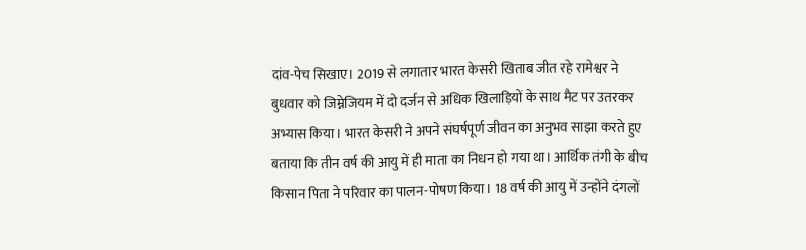दांव-पेच सिखाए। 2019 से लगातार भारत केसरी खिताब जीत रहे रामेश्वर ने बुधवार को जिम्नेजियम में दो दर्जन से अधिक खिलाड़ियों के साथ मैट पर उतरकर अभ्यास किया। भारत केसरी ने अपने संघर्षपूर्ण जीवन का अनुभव साझा करते हुए बताया कि तीन वर्ष की आयु में ही माता का निधन हो गया था। आर्थिक तंगी के बीच किसान पिता ने परिवार का पालन-पोषण किया। 18 वर्ष की आयु में उन्होंने दंगलों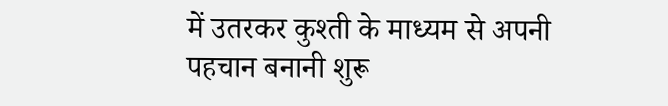में उतरकर कुश्ती के माध्यम से अपनी पहचान बनानी शुरू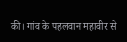की। गांव के पहलवान महावीर से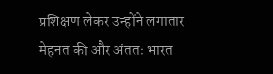प्रशिक्षण लेकर उन्होंने लगातार मेहनत की और अंततः भारत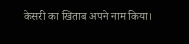केसरी का खिताब अपने नाम किया।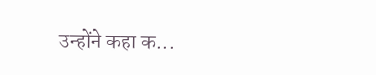उन्होंने कहा क...